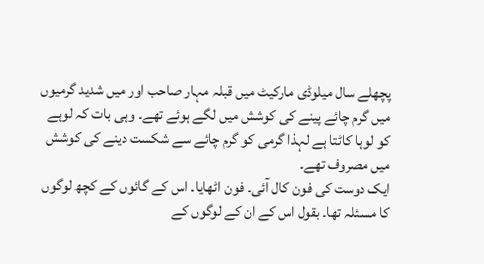پچھلے سال میلوڈی مارکیٹ میں قبلہ مہار صاحب اور میں شدید گرمیوں میں گرم چائے پینے کی کوشش میں لگے ہوئے تھے۔ وہی بات کہ لوہے کو لوہا کاٹتا ہے لہذا گرمی کو گرم چائے سے شکست دینے کی کوشش میں مصروف تھے۔
ایک دوست کی فون کال آئی۔ فون اٹھایا۔ اس کے گائوں کے کچھ لوگوں کا مسئلہ تھا۔ بقول اس کے ان کے لوگوں کے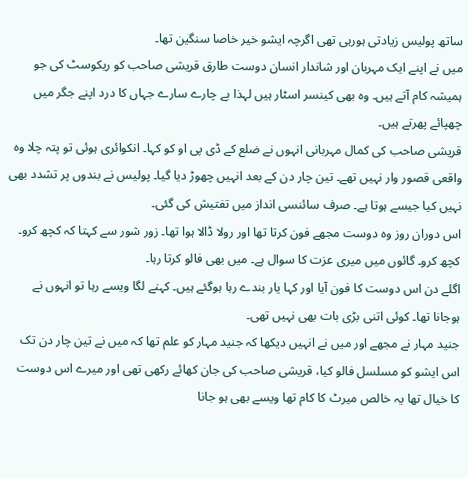ساتھ پولیس زیادتی ہورہی تھی اگرچہ ایشو خیر خاصا سنگین تھا۔
میں نے اپنے ایک مہربان اور شاندار انسان دوست طارق قریشی صاحب کو ریکوسٹ کی جو ہمیشہ کام آتے ہیں۔ وہ بھی کینسر اسٹار ہیں لہذا بے چارے سارے جہاں کا درد اپنے جگر میں چھپائے پھرتے ہیں۔
قریشی صاحب کی کمال مہربانی انہوں نے ضلع کے ڈی پی او کو کہا۔ انکوائری ہوئی تو پتہ چلا وہ واقعی قصور وار نہیں تھے۔ تین چار دن کے بعد انہیں چھوڑ دیا گیا۔ پولیس نے بندوں پر تشدد بھی نہیں کیا جیسے ہوتا ہے۔ صرف سائنسی انداز میں تفتیش کی گئی۔
اس دوران روز وہ دوست مجھے فون کرتا تھا اور رولا ڈالا ہوا تھا۔ زور شور سے کہتا کہ کچھ کرو۔ کچھ کرو۔ گائوں میں میری عزت کا سوال ہے۔ میں بھی فالو کرتا رہا۔
اگلے دن اس دوست کا فون آیا اور کہا یار بندے رہا ہوگئے ہیں۔ کہنے لگا ویسے رہا تو انہوں نے ہوجانا تھا۔ کوئی اتنی بڑی بات بھی نہیں تھی۔
جنید مہار نے مجھے اور میں نے انہیں دیکھا کہ جنید مہار کو علم تھا کہ میں نے تین چار دن تک اس ایشو کو مسلسل فالو کیا، قریشی صاحب کی جان کھائے رکھی تھی اور میرے اس دوست کا خیال تھا یہ خالص میرٹ کا کام تھا ویسے بھی ہو جانا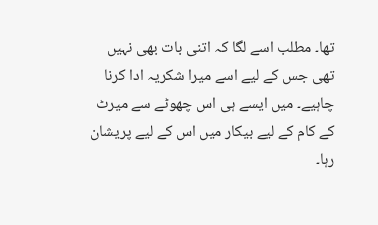تھا۔ مطلب اسے لگا کہ اتنی بات بھی نہیں تھی جس کے لیے اسے میرا شکریہ ادا کرنا چاہیے۔ میں ایسے ہی اس چھوٹے سے میرٹ کے کام کے لیے بیکار میں اس کے لیے پریشان رہا۔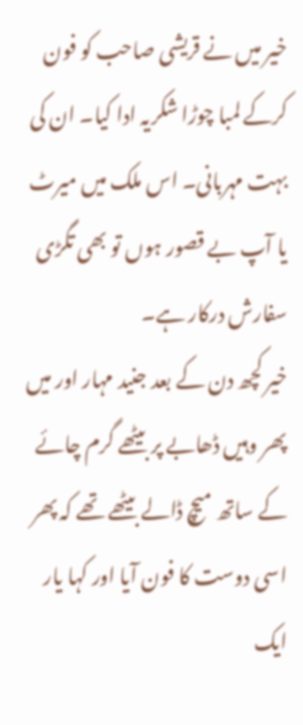خیر میں نے قریشی صاحب کو فون کرکے لمبا چوڑا شکریہ ادا کیا۔ ان کی بہت مہربانی۔ اس ملک میں میرٹ یا آپ بے قصور ہوں تو بھی تگڑی سفارش درکار ہے۔
خیر کچھ دن کے بعد جنید مہار اور میں پھر وہیں ڈھابے پر بیٹھے گرم چائے کے ساتھ میچ ڈالے بیٹھے تھے کہ پھر اسی دوست کا فون آیا اور کہا یار ایک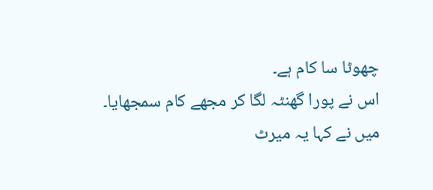چھوٹا سا کام ہے۔
اس نے پورا گھنٹہ لگا کر مجھے کام سمجھایا۔
میں نے کہا یہ میرٹ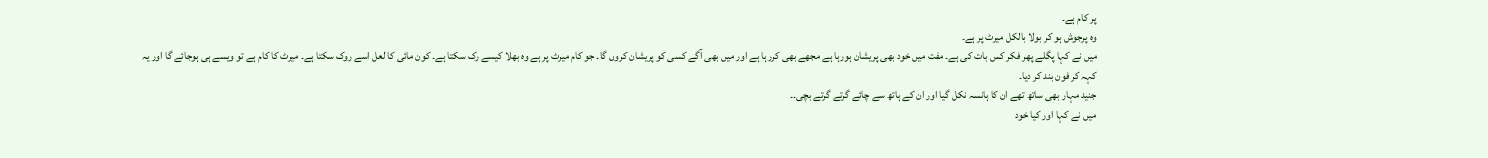پر کام ہے۔
وہ پرجوش ہو کر بولا بالکل میرٹ پر ہے۔
میں نے کہا پگلے پھر فکر کس بات کی ہے۔ مفت میں خود بھی پریشان ہورہا ہے مجھے بھی کررہا ہے اور میں بھی آگے کسی کو پریشان کروں گا۔ جو کام میرٹ پر ہے وہ بھلا کیسے رک سکتا ہے۔ کون مائی کا لعل اسے روک سکتا ہے۔ میرٹ کا کام ہے تو ویسے ہی ہوجائے گا اور یہ کہہ کر فون بند کر دیا۔
جنید مہار بھی ساتھ تھے ان کا ہانسہ نکل گیا اور ان کے ہاتھ سے چائے گرتے گرتے بچی۔۔
میں نے کہا اور کیا خود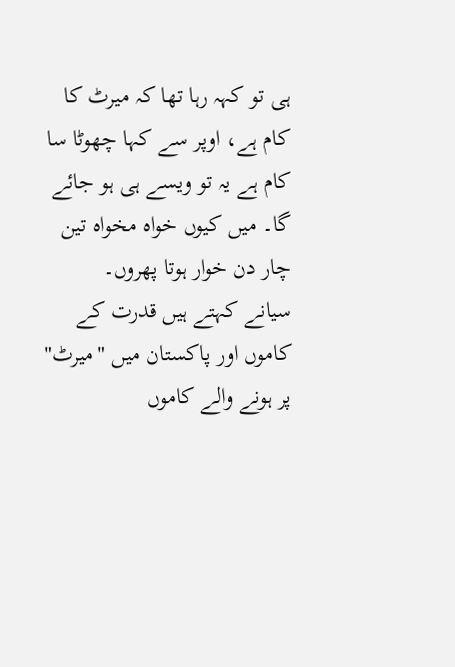ہی تو کہہ رہا تھا کہ میرٹ کا کام ہے، اوپر سے کہا چھوٹا سا کام ہے یہ تو ویسے ہی ہو جائے گا۔ میں کیوں خواہ مخواہ تین چار دن خوار ہوتا پھروں۔
سیانے کہتے ہیں قدرت کے کاموں اور پاکستان میں "میرٹ" پر ہونے والے کاموں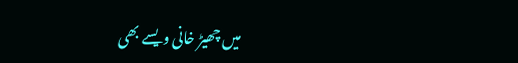میں چھیڑ خانی ویسے بھی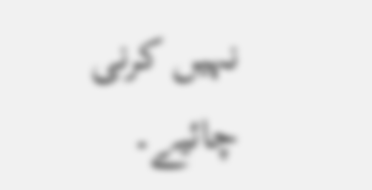نہیں کرنی چائیے۔